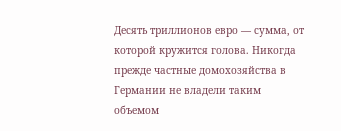Десять триллионов евро — сумма, от которой кружится голова. Никогда прежде частные домохозяйства в Германии не владели таким объемом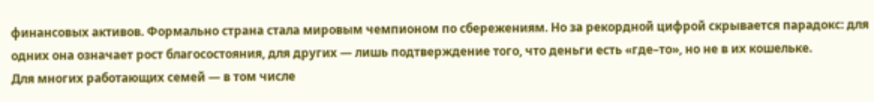финансовых активов. Формально страна стала мировым чемпионом по сбережениям. Но за рекордной цифрой скрывается парадокс: для одних она означает рост благосостояния, для других — лишь подтверждение того, что деньги есть «где–то», но не в их кошельке.
Для многих работающих семей — в том числе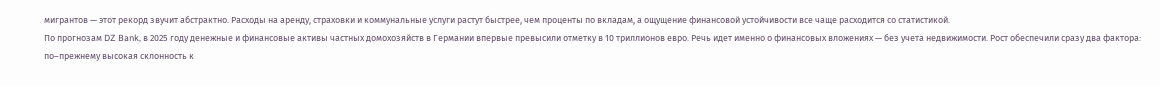мигрантов — этот рекорд звучит абстрактно. Расходы на аренду, страховки и коммунальные услуги растут быстрее, чем проценты по вкладам, а ощущение финансовой устойчивости все чаще расходится со статистикой.
По прогнозам DZ Bank, в 2025 году денежные и финансовые активы частных домохозяйств в Германии впервые превысили отметку в 10 триллионов евро. Речь идет именно о финансовых вложениях — без учета недвижимости. Рост обеспечили сразу два фактора: по–прежнему высокая склонность к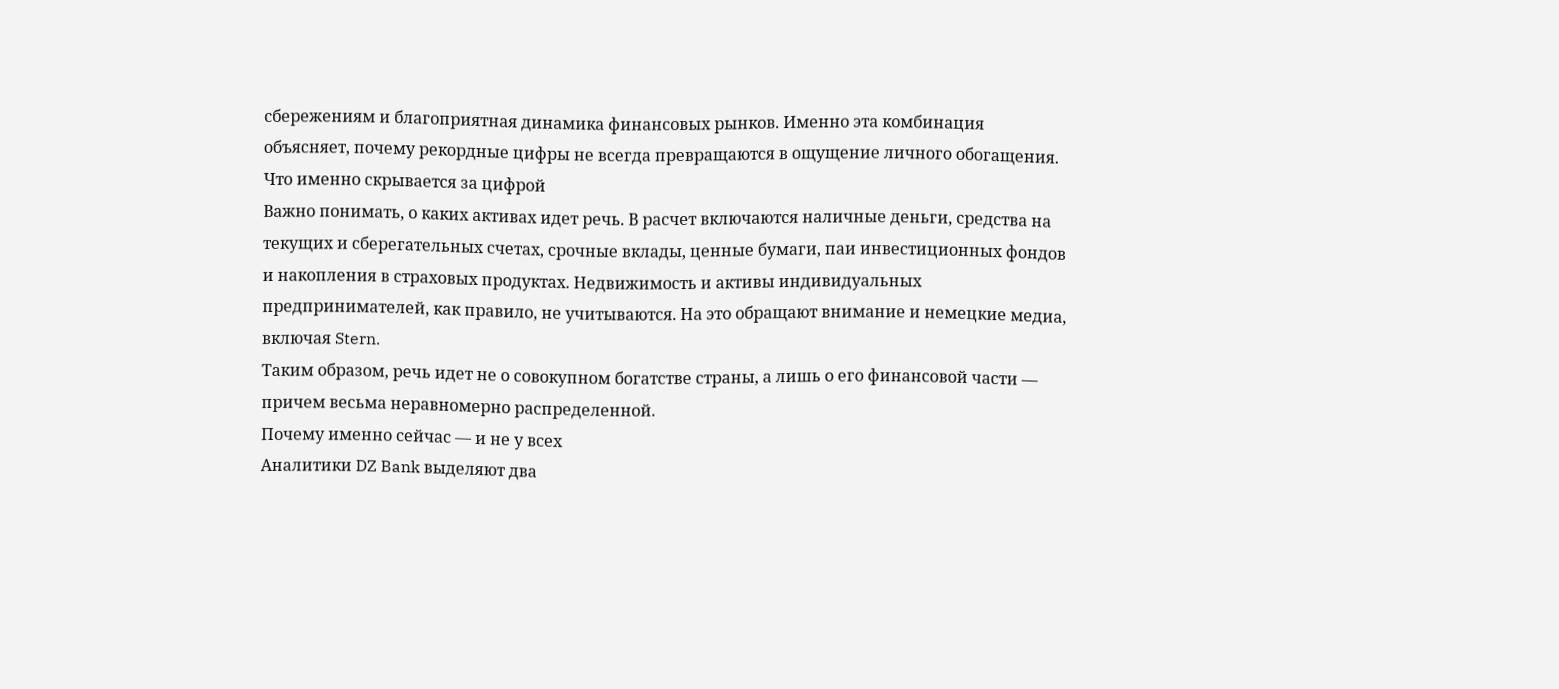сбережениям и благоприятная динамика финансовых рынков. Именно эта комбинация объясняет, почему рекордные цифры не всегда превращаются в ощущение личного обогащения.
Что именно скрывается за цифрой
Важно понимать, о каких активах идет речь. В расчет включаются наличные деньги, средства на текущих и сберегательных счетах, срочные вклады, ценные бумаги, паи инвестиционных фондов и накопления в страховых продуктах. Недвижимость и активы индивидуальных предпринимателей, как правило, не учитываются. На это обращают внимание и немецкие медиа, включая Stern.
Таким образом, речь идет не о совокупном богатстве страны, а лишь о его финансовой части — причем весьма неравномерно распределенной.
Почему именно сейчас — и не у всех
Аналитики DZ Bank выделяют два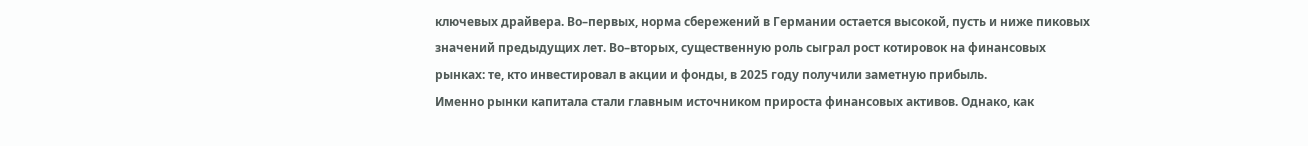ключевых драйвера. Во–первых, норма сбережений в Германии остается высокой, пусть и ниже пиковых значений предыдущих лет. Во–вторых, существенную роль сыграл рост котировок на финансовых рынках: те, кто инвестировал в акции и фонды, в 2025 году получили заметную прибыль.
Именно рынки капитала стали главным источником прироста финансовых активов. Однако, как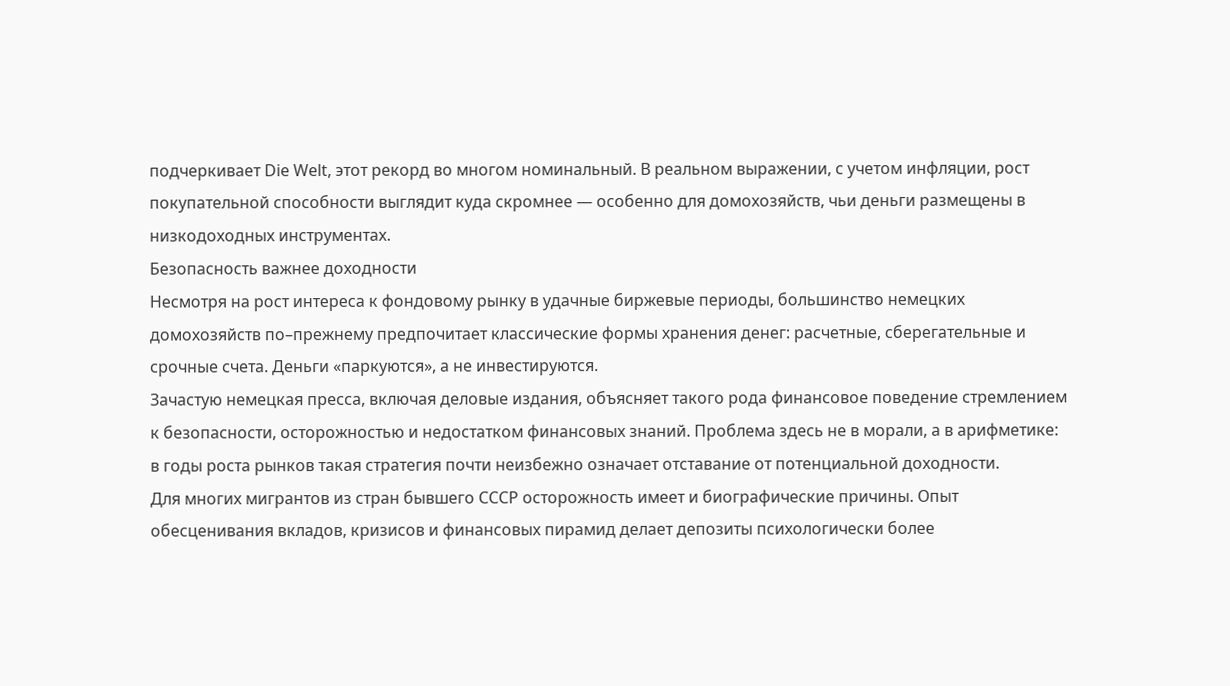подчеркивает Die Welt, этот рекорд во многом номинальный. В реальном выражении, с учетом инфляции, рост покупательной способности выглядит куда скромнее — особенно для домохозяйств, чьи деньги размещены в низкодоходных инструментах.
Безопасность важнее доходности
Несмотря на рост интереса к фондовому рынку в удачные биржевые периоды, большинство немецких домохозяйств по–прежнему предпочитает классические формы хранения денег: расчетные, сберегательные и срочные счета. Деньги «паркуются», а не инвестируются.
Зачастую немецкая пресса, включая деловые издания, объясняет такого рода финансовое поведение стремлением к безопасности, осторожностью и недостатком финансовых знаний. Проблема здесь не в морали, а в арифметике: в годы роста рынков такая стратегия почти неизбежно означает отставание от потенциальной доходности.
Для многих мигрантов из стран бывшего СССР осторожность имеет и биографические причины. Опыт обесценивания вкладов, кризисов и финансовых пирамид делает депозиты психологически более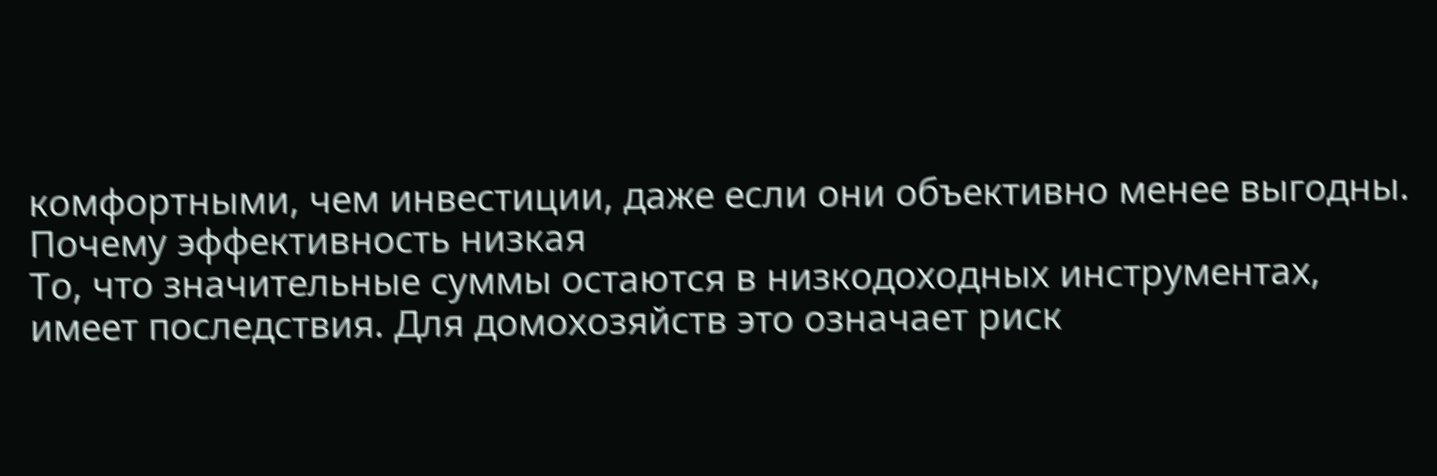комфортными, чем инвестиции, даже если они объективно менее выгодны.
Почему эффективность низкая
То, что значительные суммы остаются в низкодоходных инструментах, имеет последствия. Для домохозяйств это означает риск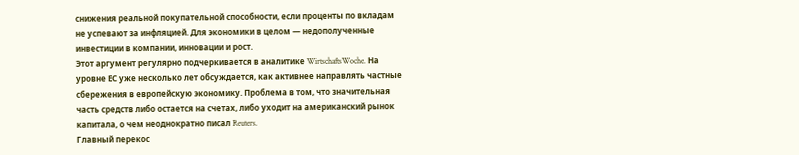снижения реальной покупательной способности, если проценты по вкладам не успевают за инфляцией. Для экономики в целом — недополученные инвестиции в компании, инновации и рост.
Этот аргумент регулярно подчеркивается в аналитике WirtschaftsWoche. На уровне ЕС уже несколько лет обсуждается, как активнее направлять частные сбережения в европейскую экономику. Проблема в том, что значительная часть средств либо остается на счетах, либо уходит на американский рынок капитала, о чем неоднократно писал Reuters.
Главный перекос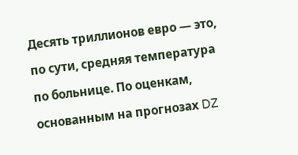Десять триллионов евро — это, по сути, средняя температура по больнице. По оценкам, основанным на прогнозах DZ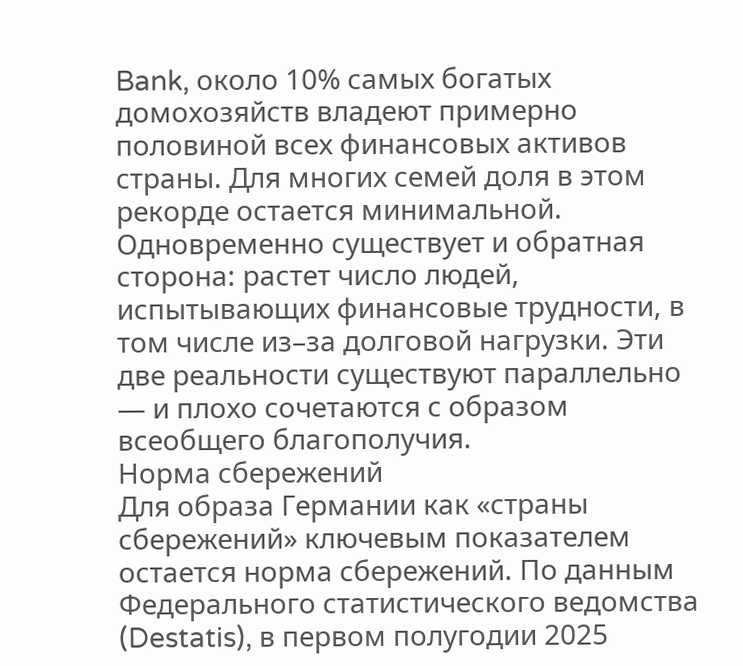Bank, около 10% самых богатых домохозяйств владеют примерно половиной всех финансовых активов страны. Для многих семей доля в этом рекорде остается минимальной.
Одновременно существует и обратная сторона: растет число людей, испытывающих финансовые трудности, в том числе из–за долговой нагрузки. Эти две реальности существуют параллельно — и плохо сочетаются с образом всеобщего благополучия.
Норма сбережений
Для образа Германии как «страны сбережений» ключевым показателем остается норма сбережений. По данным Федерального статистического ведомства (Destatis), в первом полугодии 2025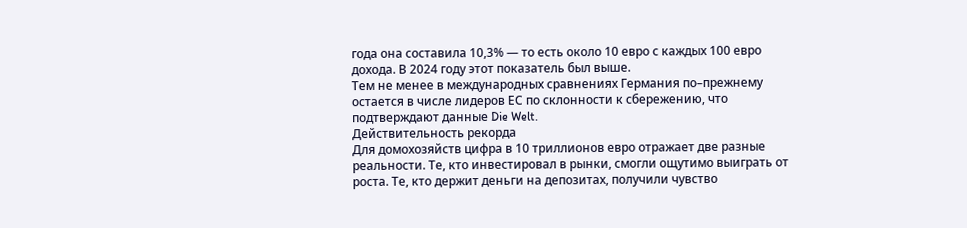года она составила 10,3% — то есть около 10 евро с каждых 100 евро дохода. В 2024 году этот показатель был выше.
Тем не менее в международных сравнениях Германия по–прежнему остается в числе лидеров ЕС по склонности к сбережению, что подтверждают данные Die Welt.
Действительность рекорда
Для домохозяйств цифра в 10 триллионов евро отражает две разные реальности. Те, кто инвестировал в рынки, смогли ощутимо выиграть от роста. Те, кто держит деньги на депозитах, получили чувство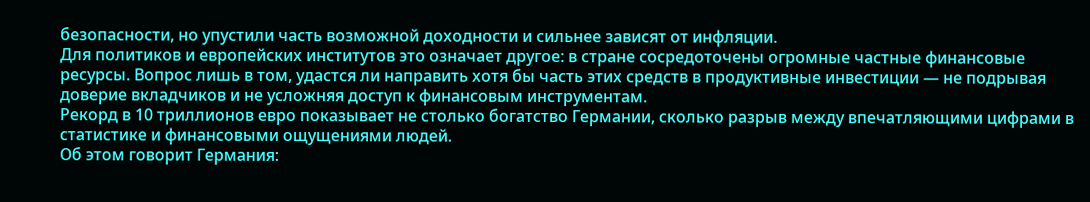безопасности, но упустили часть возможной доходности и сильнее зависят от инфляции.
Для политиков и европейских институтов это означает другое: в стране сосредоточены огромные частные финансовые ресурсы. Вопрос лишь в том, удастся ли направить хотя бы часть этих средств в продуктивные инвестиции — не подрывая доверие вкладчиков и не усложняя доступ к финансовым инструментам.
Рекорд в 10 триллионов евро показывает не столько богатство Германии, сколько разрыв между впечатляющими цифрами в статистике и финансовыми ощущениями людей.
Об этом говорит Германия: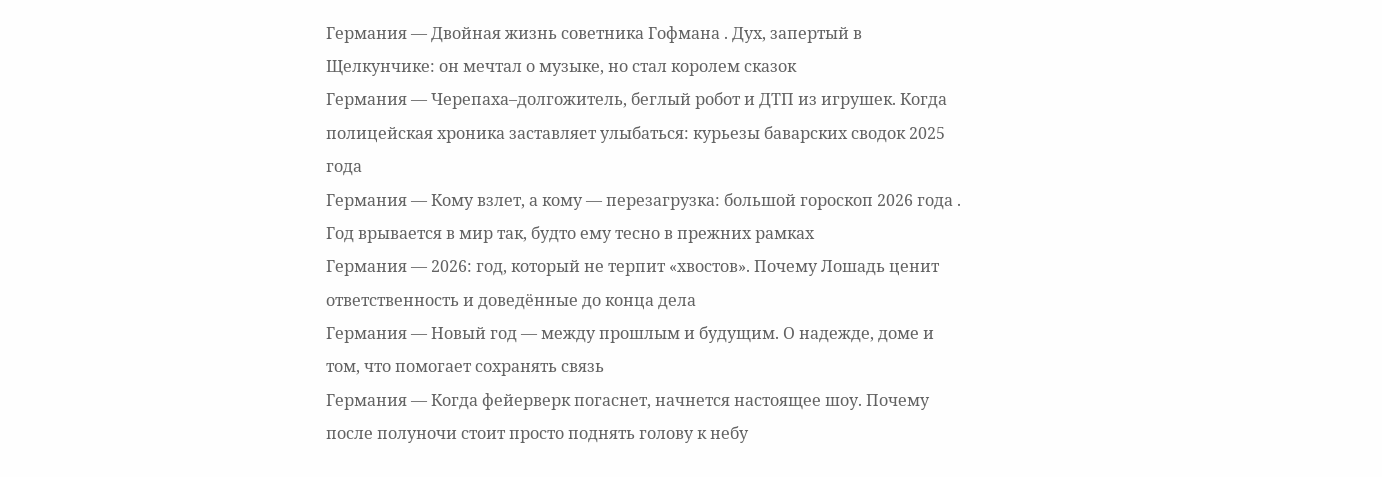Германия — Двойная жизнь советника Гофмана . Дух, запертый в Щелкунчике: он мечтал о музыке, но стал королем сказок
Германия — Черепаха–долгожитель, беглый робот и ДТП из игрушек. Когда полицейская хроника заставляет улыбаться: курьезы баварских сводок 2025 года
Германия — Кому взлет, а кому — перезагрузка: большой гороскоп 2026 года . Год врывается в мир так, будто ему тесно в прежних рамках
Германия — 2026: год, который не терпит «хвостов». Почему Лошадь ценит ответственность и доведённые до конца дела
Германия — Новый год — между прошлым и будущим. О надежде, доме и том, что помогает сохранять связь
Германия — Когда фейерверк погаснет, начнется настоящее шоу. Почему после полуночи стоит просто поднять голову к небу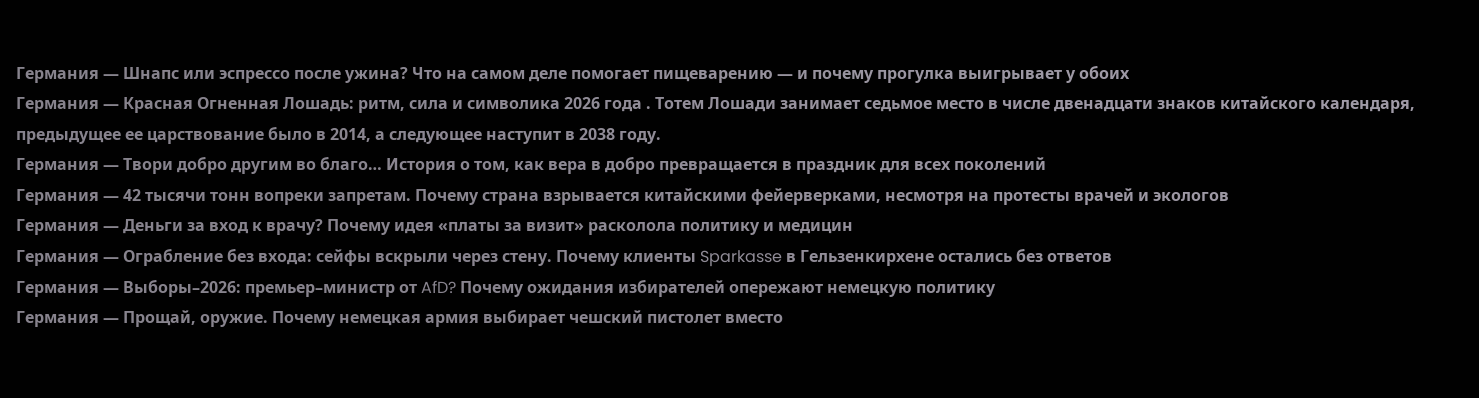Германия — Шнапс или эспрессо после ужина? Что на самом деле помогает пищеварению — и почему прогулка выигрывает у обоих
Германия — Красная Огненная Лошадь: ритм, сила и символика 2026 года . Тотем Лошади занимает седьмое место в числе двенадцати знаков китайского календаря, предыдущее ее царствование было в 2014, а следующее наступит в 2038 году.
Германия — Твори добро другим во благо… История о том, как вера в добро превращается в праздник для всех поколений
Германия — 42 тысячи тонн вопреки запретам. Почему страна взрывается китайскими фейерверками, несмотря на протесты врачей и экологов
Германия — Деньги за вход к врачу? Почему идея «платы за визит» расколола политику и медицин
Германия — Ограбление без входа: сейфы вскрыли через стену. Почему клиенты Sparkasse в Гельзенкирхене остались без ответов
Германия — Выборы–2026: премьер–министр от AfD? Почему ожидания избирателей опережают немецкую политику
Германия — Прощай, оружие. Почему немецкая армия выбирает чешский пистолет вместо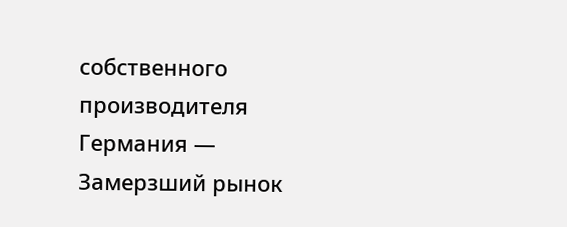собственного производителя
Германия — Замерзший рынок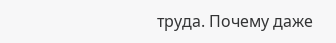труда. Почему даже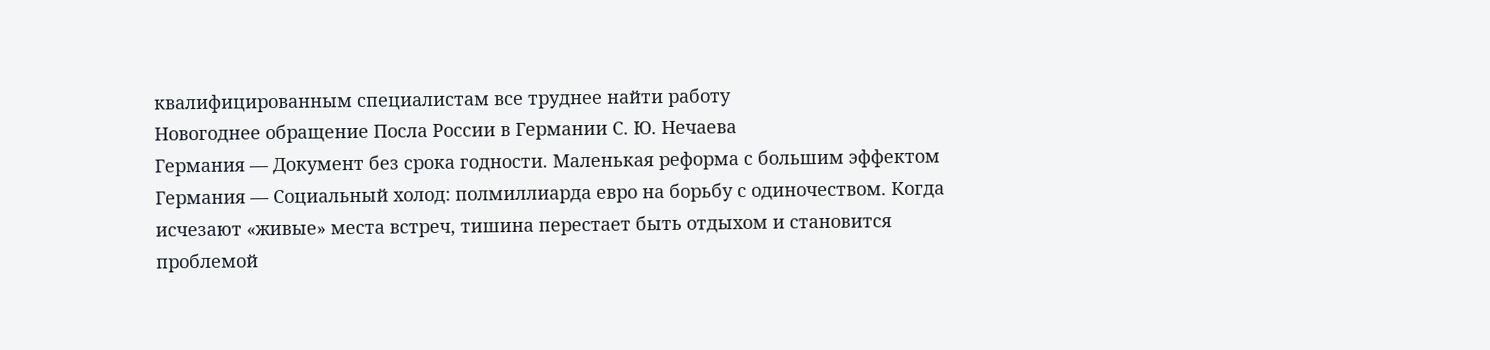квалифицированным специалистам все труднее найти работу
Новогоднее обращение Посла России в Германии С. Ю. Нечаева
Германия — Документ без срока годности. Маленькая реформа с большим эффектом
Германия — Социальный холод: полмиллиарда евро на борьбу с одиночеством. Когда исчезают «живые» места встреч, тишина перестает быть отдыхом и становится проблемой